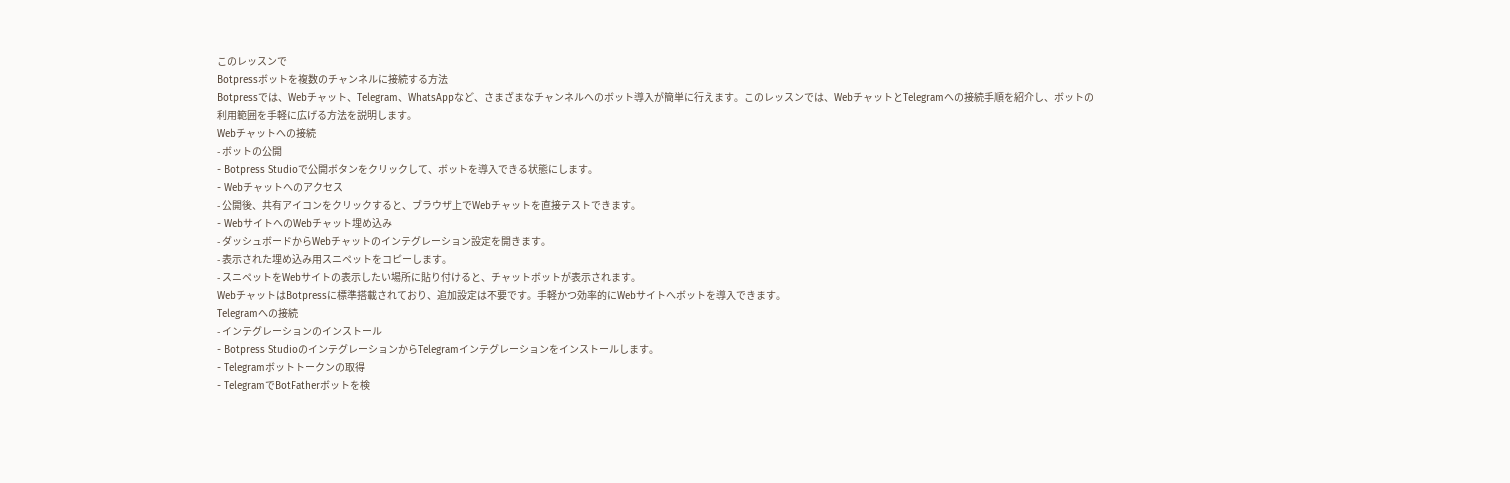このレッスンで
Botpressボットを複数のチャンネルに接続する方法
Botpressでは、Webチャット、Telegram、WhatsAppなど、さまざまなチャンネルへのボット導入が簡単に行えます。このレッスンでは、WebチャットとTelegramへの接続手順を紹介し、ボットの利用範囲を手軽に広げる方法を説明します。
Webチャットへの接続
- ボットの公開
- Botpress Studioで公開ボタンをクリックして、ボットを導入できる状態にします。
- Webチャットへのアクセス
- 公開後、共有アイコンをクリックすると、ブラウザ上でWebチャットを直接テストできます。
- WebサイトへのWebチャット埋め込み
- ダッシュボードからWebチャットのインテグレーション設定を開きます。
- 表示された埋め込み用スニペットをコピーします。
- スニペットをWebサイトの表示したい場所に貼り付けると、チャットボットが表示されます。
WebチャットはBotpressに標準搭載されており、追加設定は不要です。手軽かつ効率的にWebサイトへボットを導入できます。
Telegramへの接続
- インテグレーションのインストール
- Botpress StudioのインテグレーションからTelegramインテグレーションをインストールします。
- Telegramボットトークンの取得
- TelegramでBotFatherボットを検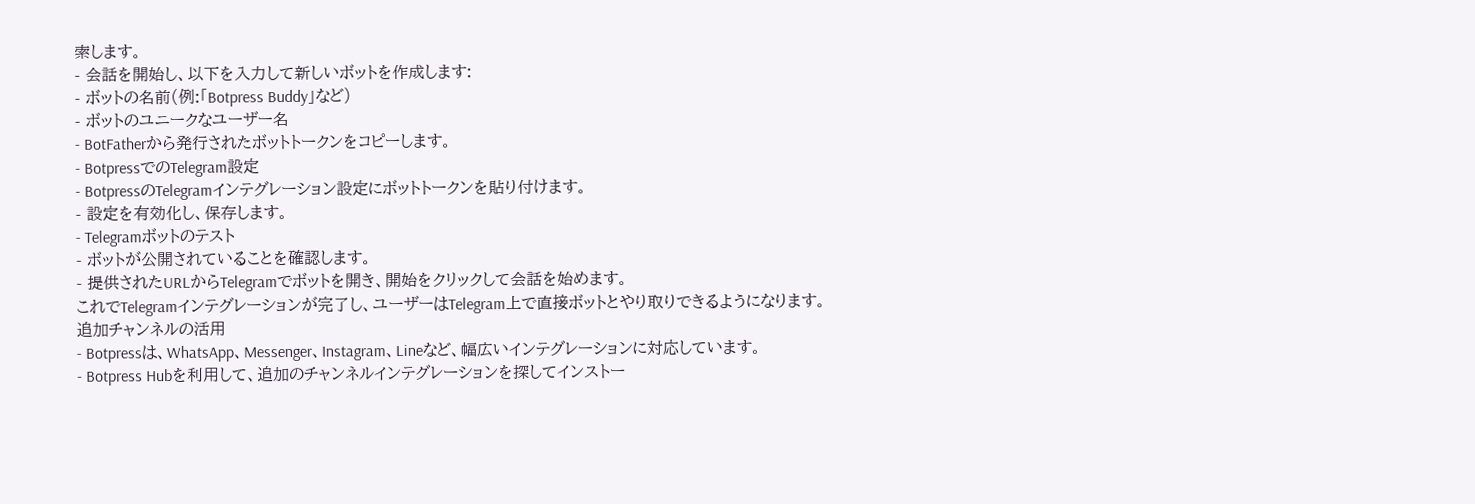索します。
- 会話を開始し、以下を入力して新しいボットを作成します:
- ボットの名前(例:「Botpress Buddy」など)
- ボットのユニークなユーザー名
- BotFatherから発行されたボットトークンをコピーします。
- BotpressでのTelegram設定
- BotpressのTelegramインテグレーション設定にボットトークンを貼り付けます。
- 設定を有効化し、保存します。
- Telegramボットのテスト
- ボットが公開されていることを確認します。
- 提供されたURLからTelegramでボットを開き、開始をクリックして会話を始めます。
これでTelegramインテグレーションが完了し、ユーザーはTelegram上で直接ボットとやり取りできるようになります。
追加チャンネルの活用
- Botpressは、WhatsApp、Messenger、Instagram、Lineなど、幅広いインテグレーションに対応しています。
- Botpress Hubを利用して、追加のチャンネルインテグレーションを探してインストー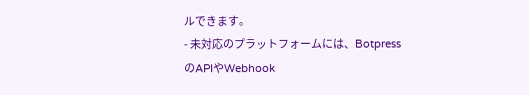ルできます。
- 未対応のプラットフォームには、BotpressのAPIやWebhook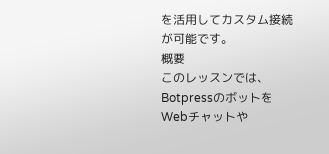を活用してカスタム接続が可能です。
概要
このレッスンでは、BotpressのボットをWebチャットや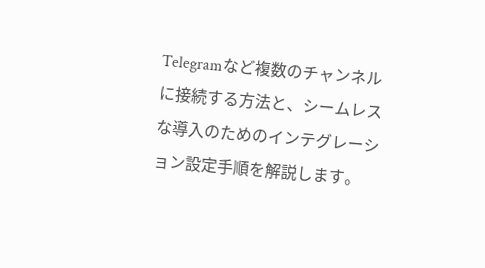Telegramなど複数のチャンネルに接続する方法と、シームレスな導入のためのインテグレーション設定手順を解説します。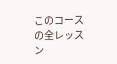このコースの全レッスン